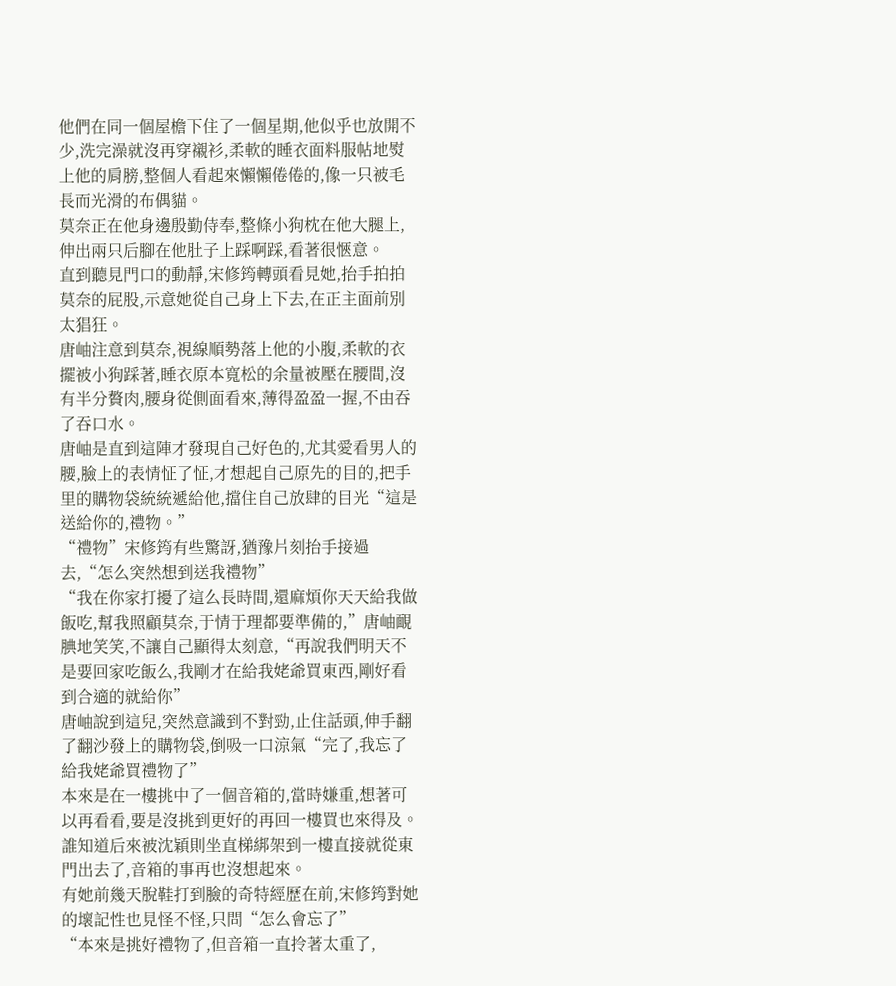他們在同一個屋檐下住了一個星期,他似乎也放開不少,洗完澡就沒再穿襯衫,柔軟的睡衣面料服帖地熨上他的肩膀,整個人看起來懶懶倦倦的,像一只被毛長而光滑的布偶貓。
莫奈正在他身邊殷勤侍奉,整條小狗枕在他大腿上,伸出兩只后腳在他肚子上踩啊踩,看著很愜意。
直到聽見門口的動靜,宋修筠轉頭看見她,抬手拍拍莫奈的屁股,示意她從自己身上下去,在正主面前別太猖狂。
唐岫注意到莫奈,視線順勢落上他的小腹,柔軟的衣擺被小狗踩著,睡衣原本寬松的余量被壓在腰間,沒有半分贅肉,腰身從側面看來,薄得盈盈一握,不由吞了吞口水。
唐岫是直到這陣才發現自己好色的,尤其愛看男人的腰,臉上的表情怔了怔,才想起自己原先的目的,把手里的購物袋統統遞給他,擋住自己放肆的目光“這是送給你的,禮物。”
“禮物”宋修筠有些驚訝,猶豫片刻抬手接過去,“怎么突然想到送我禮物”
“我在你家打擾了這么長時間,還麻煩你天天給我做飯吃,幫我照顧莫奈,于情于理都要準備的,”唐岫靦腆地笑笑,不讓自己顯得太刻意,“再說我們明天不是要回家吃飯么,我剛才在給我姥爺買東西,剛好看到合適的就給你”
唐岫說到這兒,突然意識到不對勁,止住話頭,伸手翻了翻沙發上的購物袋,倒吸一口涼氣“完了,我忘了給我姥爺買禮物了”
本來是在一樓挑中了一個音箱的,當時嫌重,想著可以再看看,要是沒挑到更好的再回一樓買也來得及。誰知道后來被沈穎則坐直梯綁架到一樓直接就從東門出去了,音箱的事再也沒想起來。
有她前幾天脫鞋打到臉的奇特經歷在前,宋修筠對她的壞記性也見怪不怪,只問“怎么會忘了”
“本來是挑好禮物了,但音箱一直拎著太重了,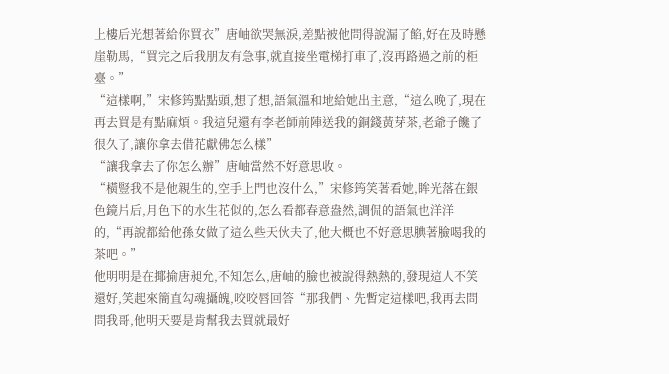上樓后光想著給你買衣”唐岫欲哭無淚,差點被他問得說漏了餡,好在及時懸崖勒馬,“買完之后我朋友有急事,就直接坐電梯打車了,沒再路過之前的柜臺。”
“這樣啊,”宋修筠點點頭,想了想,語氣溫和地給她出主意,“這么晚了,現在再去買是有點麻煩。我這兒還有李老師前陣送我的銅錢黃芽茶,老爺子饞了很久了,讓你拿去借花獻佛怎么樣”
“讓我拿去了你怎么辦”唐岫當然不好意思收。
“橫豎我不是他親生的,空手上門也沒什么,”宋修筠笑著看她,眸光落在銀色鏡片后,月色下的水生花似的,怎么看都春意盎然,調侃的語氣也洋洋的,“再說都給他孫女做了這么些天伙夫了,他大概也不好意思腆著臉喝我的茶吧。”
他明明是在揶揄唐昶允,不知怎么,唐岫的臉也被說得熱熱的,發現這人不笑還好,笑起來簡直勾魂攝魄,咬咬唇回答“那我們、先暫定這樣吧,我再去問問我哥,他明天要是肯幫我去買就最好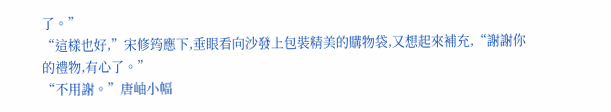了。”
“這樣也好,”宋修筠應下,垂眼看向沙發上包裝精美的購物袋,又想起來補充,“謝謝你的禮物,有心了。”
“不用謝。”唐岫小幅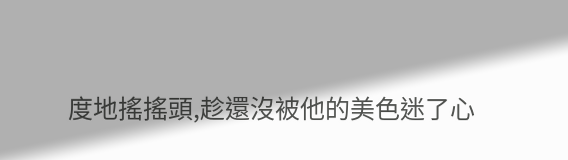度地搖搖頭,趁還沒被他的美色迷了心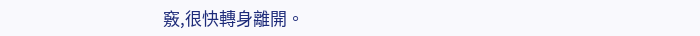竅,很快轉身離開。